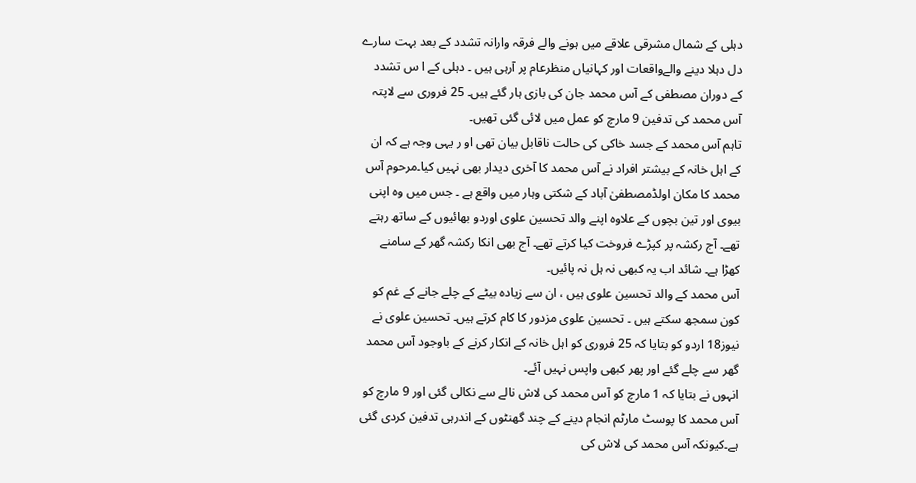دہلی کے شمال مشرقی علاقے میں ہونے والے فرقہ وارانہ تشدد کے بعد بہت سارے دل دہلا دینے والےواقعات اور کہانیاں منظرعام پر آرہی ہیں ۔ دہلی کے ا س تشدد کے دوران مصطفی کے آس محمد جان کی بازی ہار گئے ہیں۔ 25 فروری سے لاپتہ آس محمد کی تدفین 9 مارچ کو عمل میں لائی گئی تھیں۔
تاہم آس محمد کے جسد خاکی کی حالت ناقابل بیان تھی او ر یہی وجہ ہے کہ ان کے اہل خانہ کے بیشتر افراد نے آس محمد کا آخری دیدار بھی نہیں کیا۔مرحوم آس محمد کا مکان اولڈمصطفیٰ آباد کے شکتی وہار میں واقع ہے ۔ جس میں وہ اپنی بیوی اور تین بچوں کے علاوہ اپنے والد تحسین علوی اوردو بھائیوں کے ساتھ رہتے تھے۔ آج رکشہ پر کپڑے فروخت کیا کرتے تھے۔ آج بھی انکا رکشہ گھر کے سامنے کھڑا ہے۔ شائد اب یہ کبھی نہ ہل نہ پائیں۔
آس محمد کے والد تحسین علوی ہیں ، ان سے زیادہ بیٹے کے چلے جانے کے غم کو کون سمجھ سکتے ہیں ۔ تحسین علوی مزدور کا کام کرتے ہیں۔ تحسین علوی نے نیوز18 اردو کو بتایا کہ 25 فروری کو اہل خانہ کے انکار کرنے کے باوجود آس محمد گھر سے چلے گئے اور پھر کبھی واپس نہیں آئے۔
انہوں نے بتایا کہ 1 مارچ کو آس محمد کی لاش نالے سے نکالی گئی اور 9 مارچ کو آس محمد کا پوسٹ مارٹم انجام دینے کے چند گھنٹوں کے اندرہی تدفین کردی گئی ہے۔کیونکہ آس محمد کی لاش کی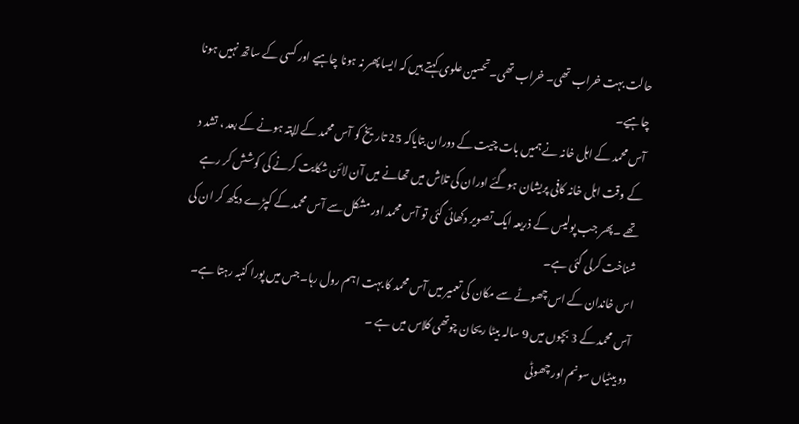حالت بہت خراب تھی۔ خراب تھی۔تحسین علوی کہتے ہیں کہ ایسا پھر نہ ہونا چاہیے اور کسی کے ساتھ نہیں ہونا چاہیے۔
آس محمد کے اہل خانہ نے ہمیں بات چیت کے دوران بتایاکہ 25 تاریخ کو آس محمد کے لاپتہ ہونے کے بعد ، تشد د کے وقت اہل خانہ کافی پریشان ہوگئے اوران کی تلاش میں تھانے میں آن لائن شکایت کرنے کی کوشش کر رہے تھے ۔پھر جب پولیس کے ذریعہ ایک تصویر دکھائی گئی تو آس محمد اور مشکل سے آس محمد کے کپڑے دیکھ کر ان کی شناخت کرلی گئی ہے۔
اس خاندان کے اس چھوٹے سے مکان کی تعمیر میں آس محمد کا بہت اہم رول رہا۔جس میں پورا کنبہ رہتا ہے۔ آس محمد کے 3 بچوں میں 9 سالہ بیٹا ریحان چوتھی کلاس میں ہے ۔
دو بیٹیاں سونم اور چھوٹی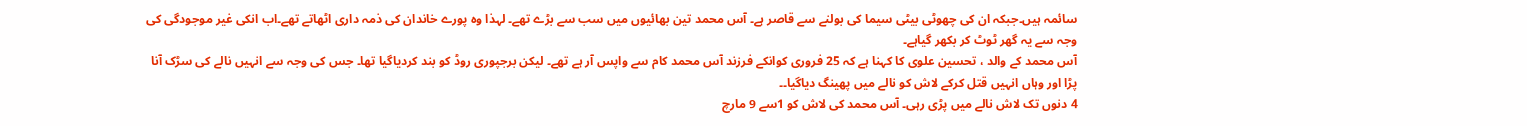سائمہ ہیں۔جبکہ ان کی چھوٹی بیٹی سیما کی بولنے سے قاصر ہے۔ آس محمد تین بھائیوں میں سب سے بڑے تھے۔ لہذا وہ پورے خاندان کی ذمہ داری اٹھاتے تھے۔اب انکی غیر موجودگی کی وجہ سے یہ گھر ٹوٹ کر بکھر گیاہے۔
آس محمد کے والد ، تحسین علوی کا کہنا ہے کہ 25 فروری کوانکے فرزند آس محمد کام سے واپس آر ہے تھے۔ لیکن برجپوری روڈ کو بند کردیاگیا تھا۔ جس کی وجہ سے انہیں نالے کی سڑک آنا پڑا اور وہاں انہیں قتل کرکے لاش کو نالے میں پھینگ دیاگیا۔۔
4 دنوں تک لاش نالے میں پڑی رہی۔ آس محمد کی لاش کو 1سے 9 مارچ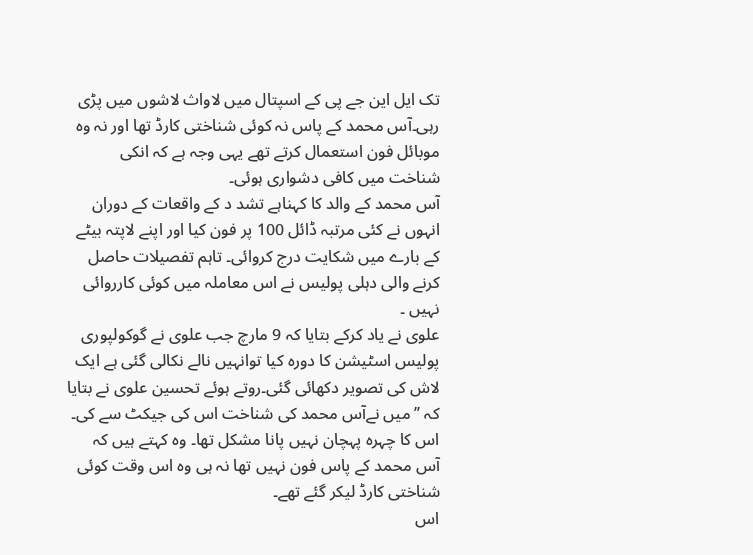تک ایل این جے پی کے اسپتال میں لاواث لاشوں میں پڑی رہی۔آس محمد کے پاس نہ کوئی شناختی کارڈ تھا اور نہ وہ موبائل فون استعمال کرتے تھے یہی وجہ ہے کہ انکی شناخت میں کافی دشواری ہوئی۔
آس محمد کے والد کا کہناہے تشد د کے واقعات کے دوران انہوں نے کئی مرتبہ ڈائل 100 پر فون کیا اور اپنے لاپتہ بیٹے کے بارے میں شکایت درج کروائی۔ تاہم تفصیلات حاصل کرنے والی دہلی پولیس نے اس معاملہ میں کوئی کارروائی نہیں ۔
علوی نے یاد کرکے بتایا کہ 9 مارچ جب علوی نے گوکولپوری پولیس اسٹیشن کا دورہ کیا توانہیں نالے نکالی گئی ہے ایک لاش کی تصویر دکھائی گئی۔روتے ہوئے تحسین علوی نے بتایا کہ ’’میں نےآس محمد کی شناخت اس کی جیکٹ سے کی۔ اس کا چہرہ پہچان نہیں پانا مشکل تھا۔ وہ کہتے ہیں کہ آس محمد کے پاس فون نہیں تھا نہ ہی وہ اس وقت کوئی شناختی کارڈ لیکر گئے تھے۔
اس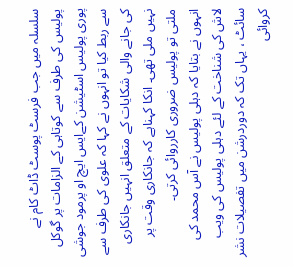سلسلہ میں جب فرسٹ پوسٹ ڈاٹ کام نے پولیس کی طرف سے کوتاہی کے الزامات پر گوکل پوری پولیس اسٹیشن کےایس ایچ او پرمود جوشی سے ربط کیا تو انہوں نے کہا کہ علوی کی طرف سے کی جانے والی شکایات کے متعلق انہیں جانکاری نہیں ملی تھی۔ انکا کہناہے کہ جانکاری وقت پر ملتی تو پولیس ضروری کارروائی کرتی۔
انہوں نے بتایا کہ دہلی پولیس نے آس محمد کی لاش کی شناخت کے لئے دہلی پولیس کی ویب سائٹ ، یہاں تک کہ دوردرشن میں تفصیلات نشر کروائی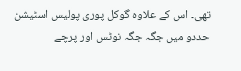تھی۔ اس کے علاوہ گوکل پوری پولیس اسٹیشن حددو میں جگہ جگہ نوٹس اور پرچے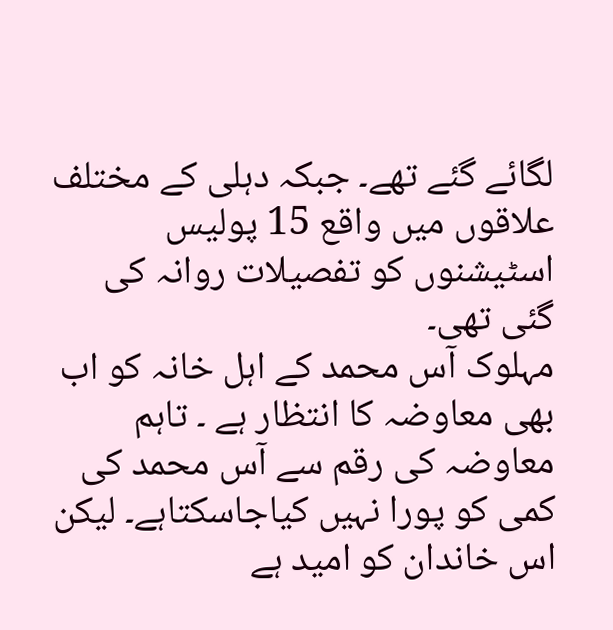لگائے گئے تھے۔ جبکہ دہلی کے مختلف علاقوں میں واقع 15 پولیس اسٹیشنوں کو تفصیلات روانہ کی گئی تھی۔
مہلوک آس محمد کے اہل خانہ کو اب بھی معاوضہ کا انتظار ہے ۔ تاہم معاوضہ کی رقم سے آس محمد کی کمی کو پورا نہیں کیاجاسکتاہے۔ لیکن اس خاندان کو امید ہے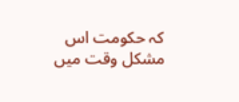کہ حکومت اس مشکل وقت میں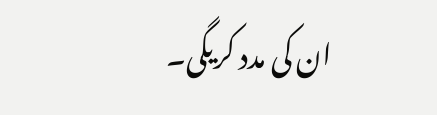ان کی مدد کریگی۔